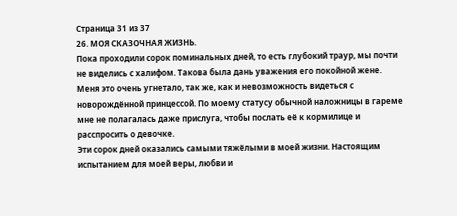Страница 31 из 37
26. МОЯ СКАЗОЧНАЯ ЖИЗНЬ.
Пока проходили сорок поминальных дней, то есть глубокий траур, мы почти не виделись с халифом. Такова была дань уважения его покойной жене. Меня это очень угнетало, так же, как и невозможность видеться с новорождённой принцессой. По моему статусу обычной наложницы в гареме мне не полагалась даже прислуга, чтобы послать её к кормилице и расспросить о девочке.
Эти сорок дней оказались самыми тяжёлыми в моей жизни. Настоящим испытанием для моей веры, любви и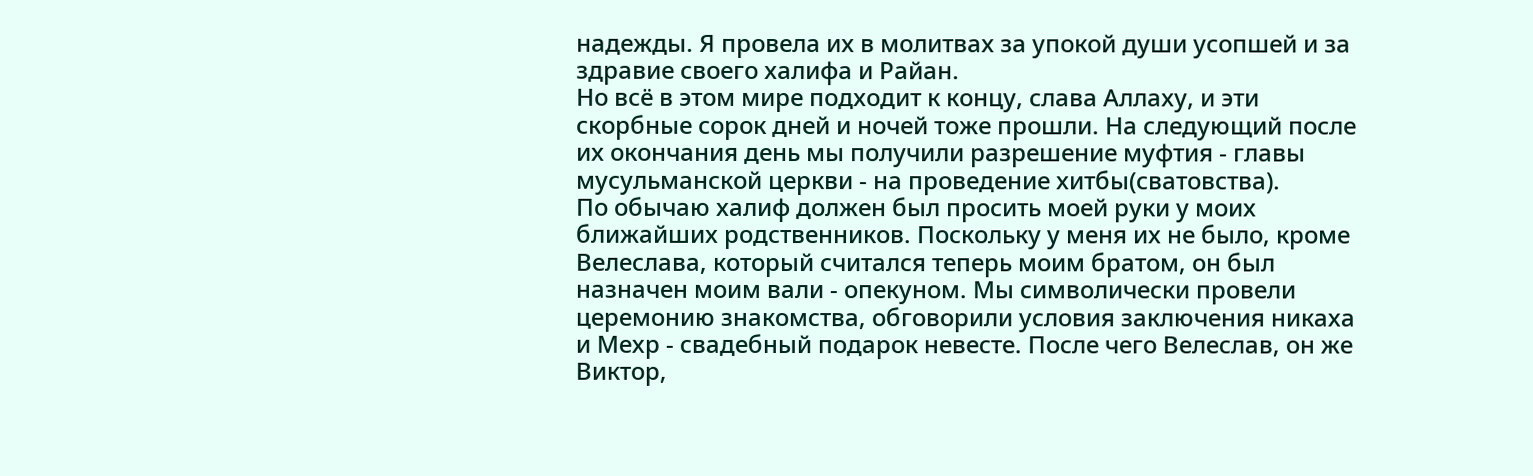надежды. Я провела их в молитвах за упокой души усопшей и за здравие своего халифа и Райан.
Но всё в этом мире подходит к концу, слава Аллаху, и эти скорбные сорок дней и ночей тоже прошли. На следующий после их окончания день мы получили разрешение муфтия - главы мусульманской церкви - на проведение хитбы(сватовства).
По обычаю халиф должен был просить моей руки у моих ближайших родственников. Поскольку у меня их не было, кроме Велеслава, который считался теперь моим братом, он был назначен моим вали - опекуном. Мы символически провели церемонию знакомства, обговорили условия заключения никаха и Мехр - свадебный подарок невесте. После чего Велеслав, он же Виктор,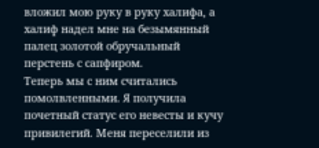вложил мою руку в руку халифа, а халиф надел мне на безымянный палец золотой обручальный перстень с сапфиром.
Теперь мы с ним считались помолвленными. Я получила почетный статус его невесты и кучу привилегий. Меня переселили из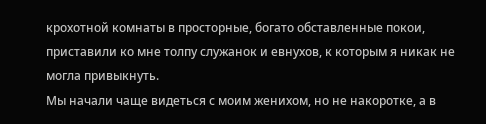крохотной комнаты в просторные, богато обставленные покои, приставили ко мне толпу служанок и евнухов, к которым я никак не могла привыкнуть.
Мы начали чаще видеться с моим женихом, но не накоротке, а в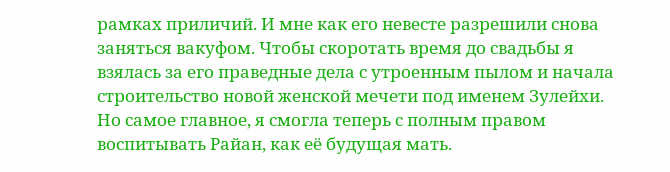рамках приличий. И мне как его невесте разрешили снова заняться вакуфом. Чтобы скоротать время до свадьбы я взялась за его праведные дела с утроенным пылом и начала строительство новой женской мечети под именем Зулейхи.
Но самое главное, я смогла теперь с полным правом воспитывать Райан, как её будущая мать.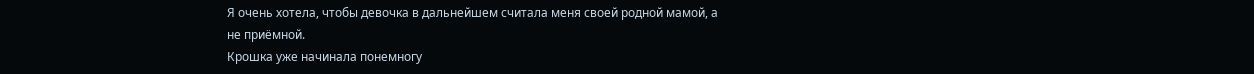Я очень хотела, чтобы девочка в дальнейшем считала меня своей родной мамой, а не приёмной.
Крошка уже начинала понемногу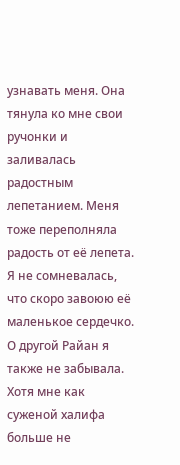узнавать меня. Она тянула ко мне свои ручонки и заливалась радостным лепетанием. Меня тоже переполняла радость от её лепета. Я не сомневалась, что скоро завоюю её маленькое сердечко.
О другой Райан я также не забывала. Хотя мне как суженой халифа больше не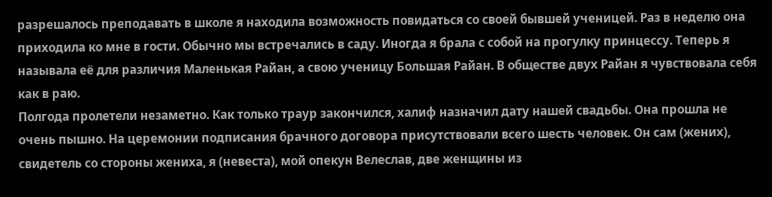разрешалось преподавать в школе я находила возможность повидаться со своей бывшей ученицей. Раз в неделю она приходила ко мне в гости. Обычно мы встречались в саду. Иногда я брала с собой на прогулку принцессу. Теперь я называла её для различия Маленькая Райан, а свою ученицу Большая Райан. В обществе двух Райан я чувствовала себя как в раю.
Полгода пролетели незаметно. Как только траур закончился, халиф назначил дату нашей свадьбы. Она прошла не очень пышно. На церемонии подписания брачного договора присутствовали всего шесть человек. Он сам (жених), свидетель со стороны жениха, я (невеста), мой опекун Велеслав, две женщины из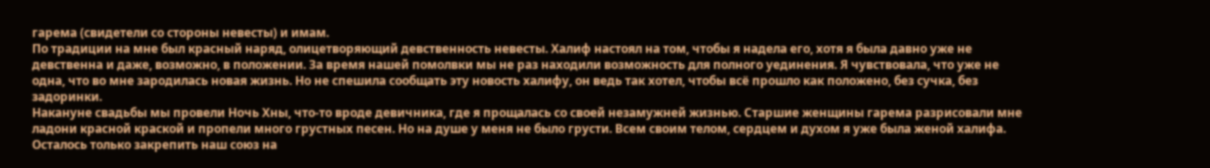гарема (свидетели со стороны невесты) и имам.
По традиции на мне был красный наряд, олицетворяющий девственность невесты. Халиф настоял на том, чтобы я надела его, хотя я была давно уже не девственна и даже, возможно, в положении. За время нашей помолвки мы не раз находили возможность для полного уединения. Я чувствовала, что уже не одна, что во мне зародилась новая жизнь. Но не спешила сообщать эту новость халифу, он ведь так хотел, чтобы всё прошло как положено, без сучка, без задоринки.
Накануне свадьбы мы провели Ночь Хны, что-то вроде девичника, где я прощалась со своей незамужней жизнью. Старшие женщины гарема разрисовали мне ладони красной краской и пропели много грустных песен. Но на душе у меня не было грусти. Всем своим телом, сердцем и духом я уже была женой халифа. Осталось только закрепить наш союз на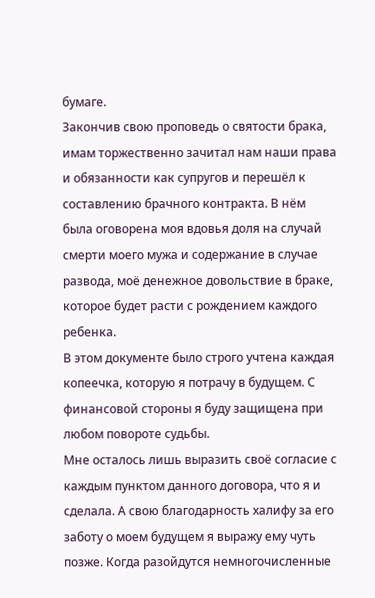бумаге.
Закончив свою проповедь о святости брака, имам торжественно зачитал нам наши права и обязанности как супругов и перешёл к составлению брачного контракта. В нём была оговорена моя вдовья доля на случай смерти моего мужа и содержание в случае развода, моё денежное довольствие в браке, которое будет расти с рождением каждого ребенка.
В этом документе было строго учтена каждая копеечка, которую я потрачу в будущем. С финансовой стороны я буду защищена при любом повороте судьбы.
Мне осталось лишь выразить своё согласие с каждым пунктом данного договора, что я и сделала. А свою благодарность халифу за его заботу о моем будущем я выражу ему чуть позже. Когда разойдутся немногочисленные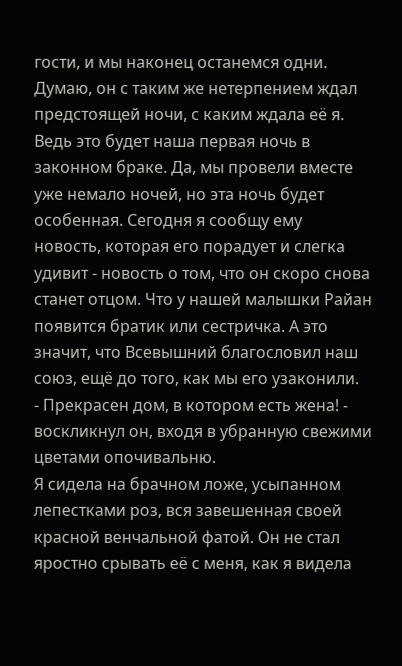гости, и мы наконец останемся одни.
Думаю, он с таким же нетерпением ждал предстоящей ночи, с каким ждала её я. Ведь это будет наша первая ночь в законном браке. Да, мы провели вместе уже немало ночей, но эта ночь будет особенная. Сегодня я сообщу ему новость, которая его порадует и слегка удивит - новость о том, что он скоро снова станет отцом. Что у нашей малышки Райан появится братик или сестричка. А это значит, что Всевышний благословил наш союз, ещё до того, как мы его узаконили.
- Прекрасен дом, в котором есть жена! - воскликнул он, входя в убранную свежими цветами опочивальню.
Я сидела на брачном ложе, усыпанном лепестками роз, вся завешенная своей красной венчальной фатой. Он не стал яростно срывать её с меня, как я видела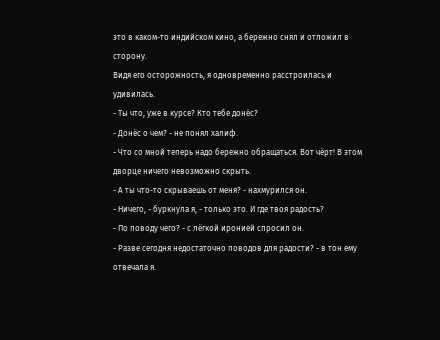это в каком-то индийском кино, а бережно снял и отложил в сторону.
Видя его осторожность, я одновременно расстроилась и удивилась.
- Ты что, уже в курсе? Кто тебе донёс?
- Донёс о чем? - не понял халиф.
- Что со мной теперь надо бережно обращаться. Вот чёрт! В этом дворце ничего невозможно скрыть.
- А ты что-то скрываешь от меня? - нахмурился он.
- Ничего, - буркнула я, - только это. И где твоя радость?
- По поводу чего? - с лёгкой иронией спросил он.
- Разве сегодня недостаточно поводов для радости? - в тон ему отвечала я.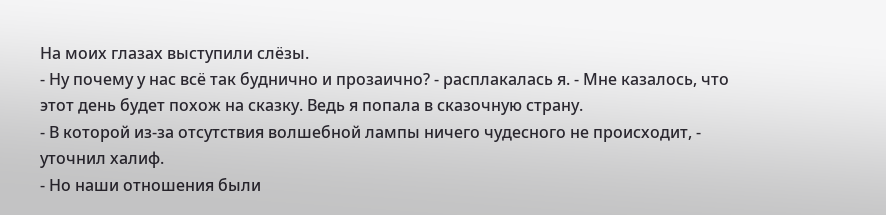На моих глазах выступили слёзы.
- Ну почему у нас всё так буднично и прозаично? - расплакалась я. - Мне казалось, что этот день будет похож на сказку. Ведь я попала в сказочную страну.
- В которой из-за отсутствия волшебной лампы ничего чудесного не происходит, - уточнил халиф.
- Но наши отношения были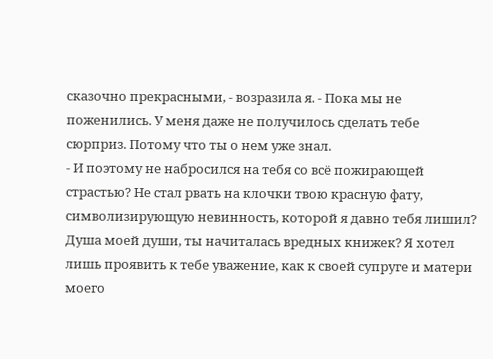сказочно прекрасными, - возразила я. - Пока мы не поженились. У меня даже не получилось сделать тебе сюрприз. Потому что ты о нем уже знал.
- И поэтому не набросился на тебя со всё пожирающей страстью? Не стал рвать на клочки твою красную фату, символизирующую невинность, которой я давно тебя лишил? Душа моей души, ты начиталась вредных книжек? Я хотел лишь проявить к тебе уважение, как к своей супруге и матери моего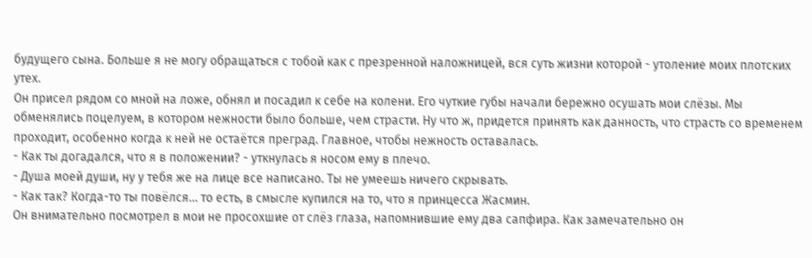будущего сына. Больше я не могу обращаться с тобой как с презренной наложницей, вся суть жизни которой - утоление моих плотских утех.
Он присел рядом со мной на ложе, обнял и посадил к себе на колени. Его чуткие губы начали бережно осушать мои слёзы. Мы обменялись поцелуем, в котором нежности было больше, чем страсти. Ну что ж, придется принять как данность, что страсть со временем проходит, особенно когда к ней не остаётся преград. Главное, чтобы нежность оставалась.
- Как ты догадался, что я в положении? - уткнулась я носом ему в плечо.
- Душа моей души, ну у тебя же на лице все написано. Ты не умеешь ничего скрывать.
- Как так? Когда-то ты повёлся... то есть, в смысле купился на то, что я принцесса Жасмин.
Он внимательно посмотрел в мои не просохшие от слёз глаза, напомнившие ему два сапфира. Как замечательно он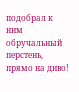подобрал к ним обручальный перстень, прямо на диво!